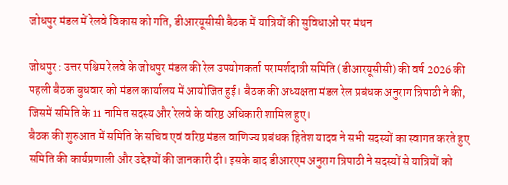जोधपुर मंडल में रेलवे विकास को गति, डीआरयूसीसी बैठक में यात्रियों की सुविधाओं पर मंथन

जोधपुर : उत्तर पश्चिम रेलवे के जोधपुर मंडल की रेल उपयोगकर्ता परामर्शदात्री समिति (डीआरयूसीसी) की वर्ष 2026 की पहली बैठक बुधवार को मंडल कार्यालय में आयोजित हुई। बैठक की अध्यक्षता मंडल रेल प्रबंधक अनुराग त्रिपाठी ने की, जिसमें समिति के 11 नामित सदस्य और रेलवे के वरिष्ठ अधिकारी शामिल हुए।
बैठक की शुरुआत में समिति के सचिव एवं वरिष्ठ मंडल वाणिज्य प्रबंधक हितेश यादव ने सभी सदस्यों का स्वागत करते हुए समिति की कार्यप्रणाली और उद्देश्यों की जानकारी दी। इसके बाद डीआरएम अनुराग त्रिपाठी ने सदस्यों से यात्रियों को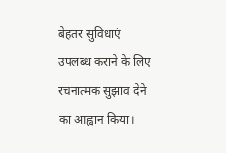बेहतर सुविधाएं उपलब्ध कराने के लिए रचनात्मक सुझाव देने का आह्वान किया।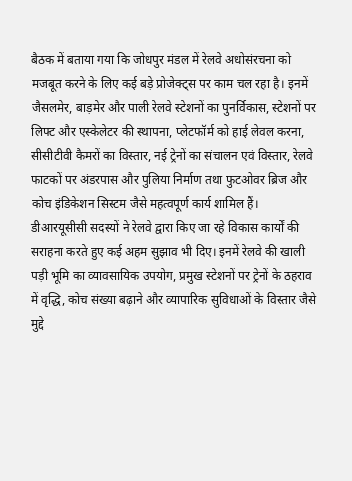बैठक में बताया गया कि जोधपुर मंडल में रेलवे अधोसंरचना को मजबूत करने के लिए कई बड़े प्रोजेक्ट्स पर काम चल रहा है। इनमें जैसलमेर, बाड़मेर और पाली रेलवे स्टेशनों का पुनर्विकास, स्टेशनों पर लिफ्ट और एस्केलेटर की स्थापना, प्लेटफॉर्म को हाई लेवल करना, सीसीटीवी कैमरों का विस्तार, नई ट्रेनों का संचालन एवं विस्तार, रेलवे फाटकों पर अंडरपास और पुलिया निर्माण तथा फुटओवर ब्रिज और कोच इंडिकेशन सिस्टम जैसे महत्वपूर्ण कार्य शामिल हैं।
डीआरयूसीसी सदस्यों ने रेलवे द्वारा किए जा रहे विकास कार्यों की सराहना करते हुए कई अहम सुझाव भी दिए। इनमें रेलवे की खाली पड़ी भूमि का व्यावसायिक उपयोग, प्रमुख स्टेशनों पर ट्रेनों के ठहराव में वृद्धि, कोच संख्या बढ़ाने और व्यापारिक सुविधाओं के विस्तार जैसे मुद्दे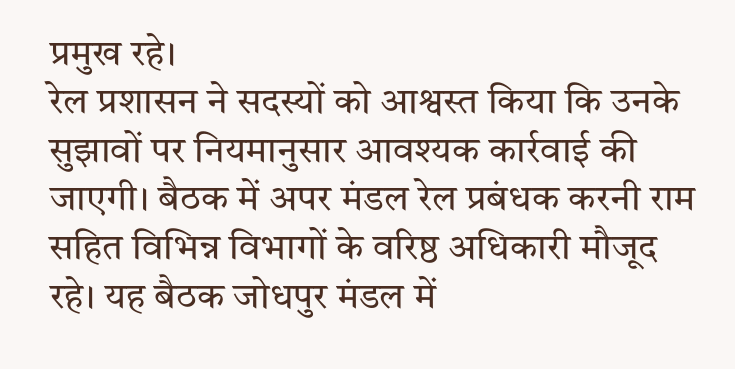प्रमुख रहे।
रेल प्रशासन ने सदस्यों को आश्वस्त किया कि उनके सुझावों पर नियमानुसार आवश्यक कार्रवाई की जाएगी। बैठक में अपर मंडल रेल प्रबंधक करनी राम सहित विभिन्न विभागों के वरिष्ठ अधिकारी मौजूद रहे। यह बैठक जोधपुर मंडल में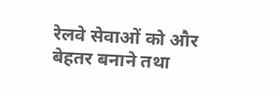रेलवे सेवाओं को और बेहतर बनाने तथा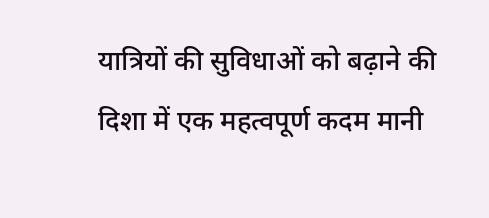यात्रियों की सुविधाओं को बढ़ाने की दिशा में एक महत्वपूर्ण कदम मानी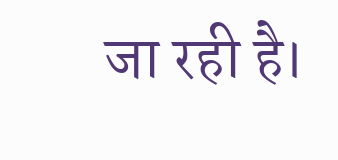जा रही है।